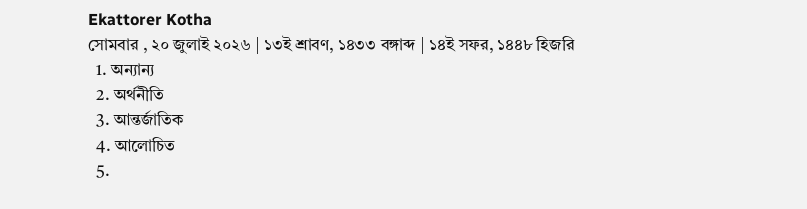Ekattorer Kotha
সোমবার , ২০ জুলাই ২০২৬ | ১৩ই শ্রাবণ, ১৪৩৩ বঙ্গাব্দ | ১৪ই সফর, ১৪৪৮ হিজরি
  1. অন্যান্য
  2. অর্থনীতি
  3. আন্তর্জাতিক
  4. আলোচিত
  5.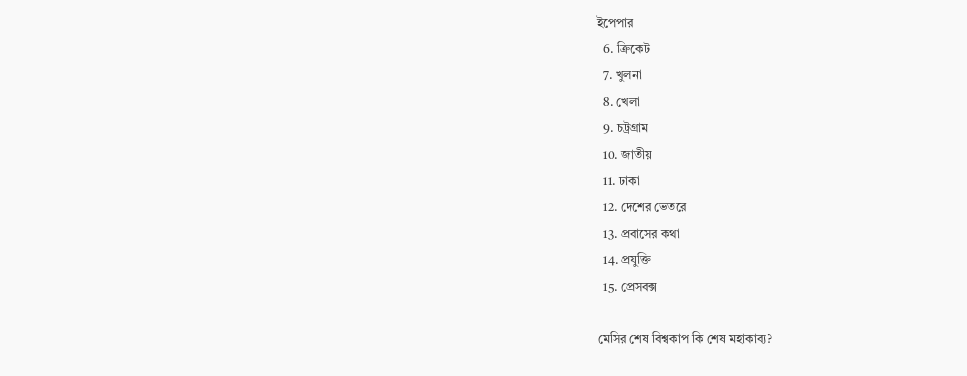ইপেপার
  6. ক্রিকেট
  7. খুলনা
  8. খেলা
  9. চট্রগ্রাম
  10. জাতীয়
  11. ঢাকা
  12. দেশের ভেতরে
  13. প্রবাসের কথা
  14. প্রযুক্তি
  15. প্রেসবক্স

মেসির শেষ বিশ্বকাপ কি শেষ মহাকাব্য?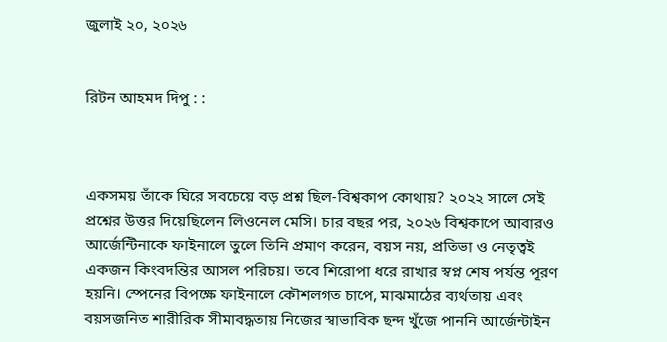জুলাই ২০, ২০২৬


রিটন আহমদ দিপু : :



একসময় তাঁকে ঘিরে সবচেয়ে বড় প্রশ্ন ছিল-বিশ্বকাপ কোথায়? ২০২২ সালে সেই প্রশ্নের উত্তর দিয়েছিলেন লিওনেল মেসি। চার বছর পর, ২০২৬ বিশ্বকাপে আবারও আর্জেন্টিনাকে ফাইনালে তুলে তিনি প্রমাণ করেন, বয়স নয়, প্রতিভা ও নেতৃত্বই একজন কিংবদন্তির আসল পরিচয়। তবে শিরোপা ধরে রাখার স্বপ্ন শেষ পর্যন্ত পূরণ হয়নি। স্পেনের বিপক্ষে ফাইনালে কৌশলগত চাপে, মাঝমাঠের ব্যর্থতায় এবং বয়সজনিত শারীরিক সীমাবদ্ধতায় নিজের স্বাভাবিক ছন্দ খুঁজে পাননি আর্জেন্টাইন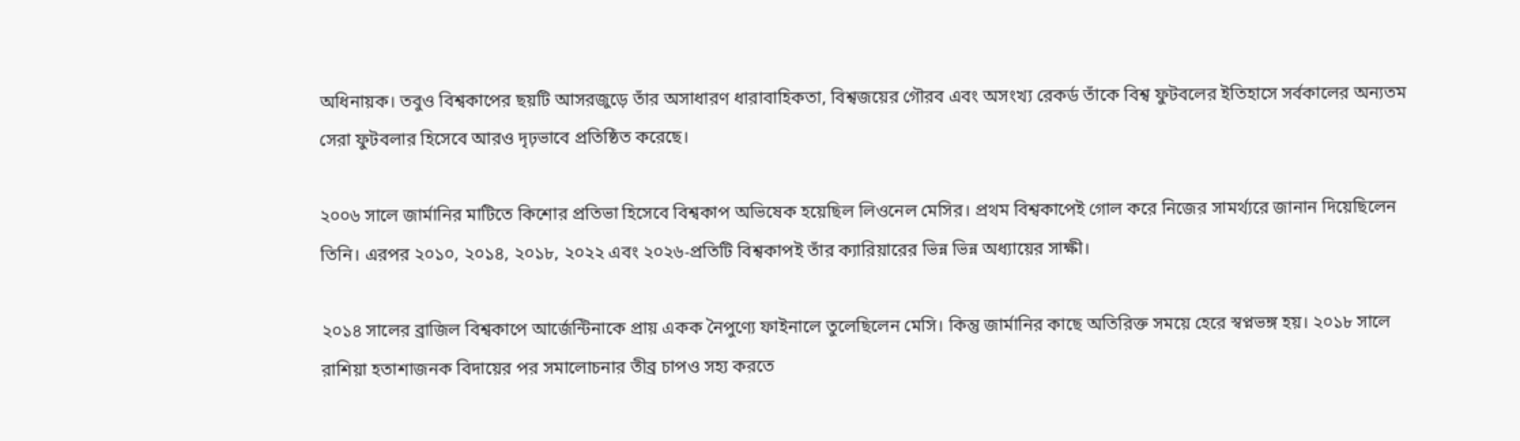অধিনায়ক। তবুও বিশ্বকাপের ছয়টি আসরজুড়ে তাঁর অসাধারণ ধারাবাহিকতা, বিশ্বজয়ের গৌরব এবং অসংখ্য রেকর্ড তাঁকে বিশ্ব ফুটবলের ইতিহাসে সর্বকালের অন্যতম সেরা ফুটবলার হিসেবে আরও দৃঢ়ভাবে প্রতিষ্ঠিত করেছে।

২০০৬ সালে জার্মানির মাটিতে কিশোর প্রতিভা হিসেবে বিশ্বকাপ অভিষেক হয়েছিল লিওনেল মেসির। প্রথম বিশ্বকাপেই গোল করে নিজের সামর্থ্যরে জানান দিয়েছিলেন তিনি। এরপর ২০১০, ২০১৪, ২০১৮, ২০২২ এবং ২০২৬-প্রতিটি বিশ্বকাপই তাঁর ক্যারিয়ারের ভিন্ন ভিন্ন অধ্যায়ের সাক্ষী।

২০১৪ সালের ব্রাজিল বিশ্বকাপে আর্জেন্টিনাকে প্রায় একক নৈপুণ্যে ফাইনালে তুলেছিলেন মেসি। কিন্তু জার্মানির কাছে অতিরিক্ত সময়ে হেরে স্বপ্নভঙ্গ হয়। ২০১৮ সালে রাশিয়া হতাশাজনক বিদায়ের পর সমালোচনার তীব্র চাপও সহ্য করতে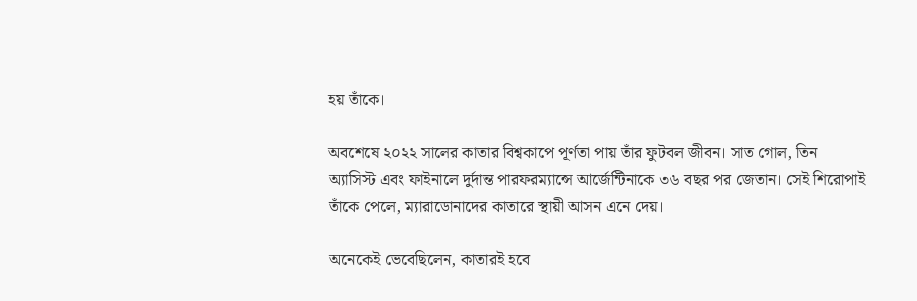হয় তাঁকে।

অবশেষে ২০২২ সালের কাতার বিশ্বকাপে পূর্ণতা পায় তাঁর ফুটবল জীবন। সাত গোল, তিন অ্যাসিস্ট এবং ফাইনালে দুর্দান্ত পারফরম্যান্সে আর্জেন্টিনাকে ৩৬ বছর পর জেতান। সেই শিরোপাই তাঁকে পেলে, ম্যারাডোনাদের কাতারে স্থায়ী আসন এনে দেয়।

অনেকেই ভেবেছিলেন, কাতারই হবে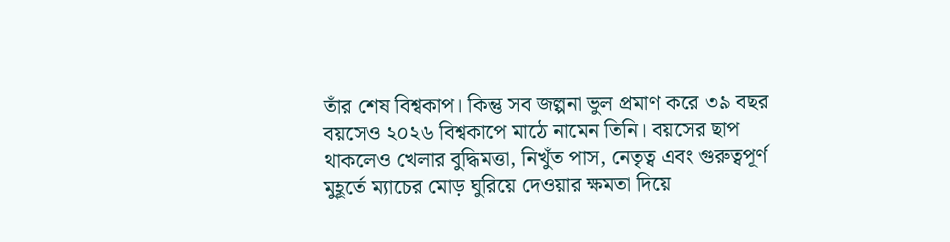তাঁর শেষ বিশ্বকাপ। কিন্তু সব জল্পনা ভুল প্রমাণ করে ৩৯ বছর বয়সেও ২০২৬ বিশ্বকাপে মাঠে নামেন তিনি। বয়সের ছাপ থাকলেও খেলার বুদ্ধিমত্তা, নিখুঁত পাস, নেতৃত্ব এবং গুরুত্বপূর্ণ মুহূর্তে ম্যাচের মোড় ঘুরিয়ে দেওয়ার ক্ষমতা দিয়ে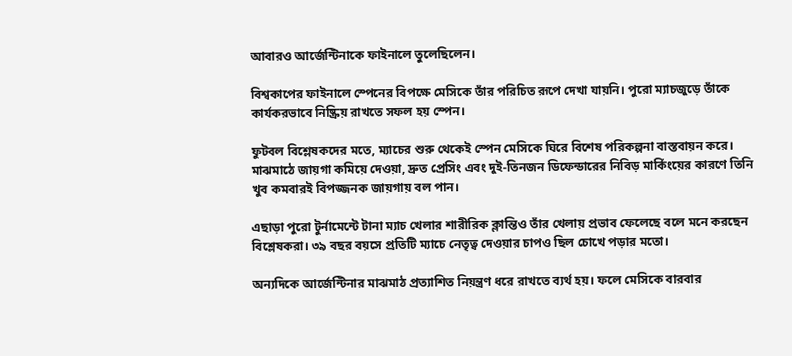আবারও আর্জেন্টিনাকে ফাইনালে তুলেছিলেন।

বিশ্বকাপের ফাইনালে স্পেনের বিপক্ষে মেসিকে তাঁর পরিচিত রূপে দেখা যায়নি। পুরো ম্যাচজুড়ে তাঁকে কার্যকরভাবে নিষ্ক্রিয় রাখতে সফল হয় স্পেন।

ফুটবল বিশ্লেষকদের মতে, ম্যাচের শুরু থেকেই স্পেন মেসিকে ঘিরে বিশেষ পরিকল্পনা বাস্তবায়ন করে। মাঝমাঠে জায়গা কমিয়ে দেওয়া, দ্রুত প্রেসিং এবং দুই-তিনজন ডিফেন্ডারের নিবিড় মার্কিংয়ের কারণে তিনি খুব কমবারই বিপজ্জনক জায়গায় বল পান।

এছাড়া পুরো টুর্নামেন্টে টানা ম্যাচ খেলার শারীরিক ক্লান্তিও তাঁর খেলায় প্রভাব ফেলেছে বলে মনে করছেন বিশ্লেষকরা। ৩৯ বছর বয়সে প্রতিটি ম্যাচে নেতৃত্ব দেওয়ার চাপও ছিল চোখে পড়ার মতো।

অন্যদিকে আর্জেন্টিনার মাঝমাঠ প্রত্যাশিত নিয়ন্ত্রণ ধরে রাখতে ব্যর্থ হয়। ফলে মেসিকে বারবার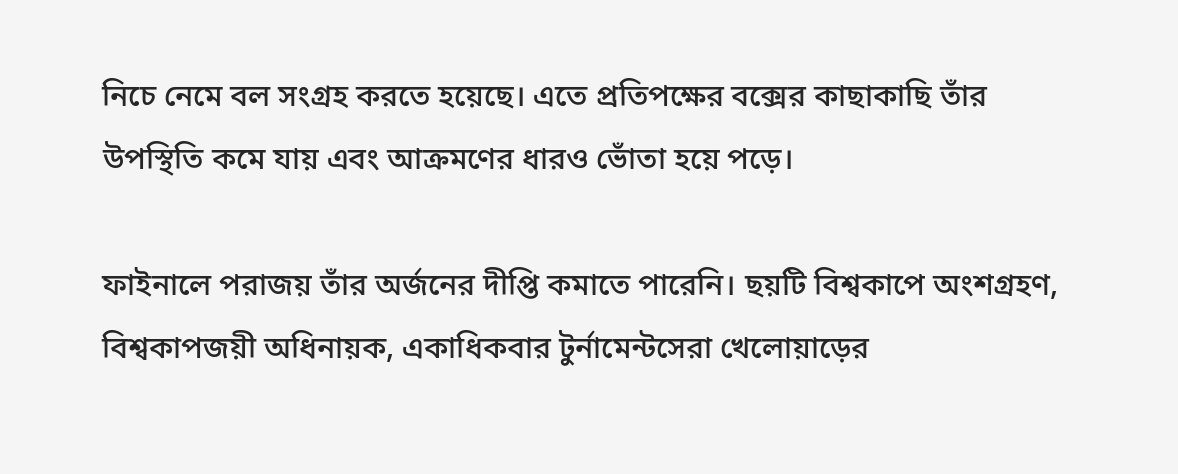নিচে নেমে বল সংগ্রহ করতে হয়েছে। এতে প্রতিপক্ষের বক্সের কাছাকাছি তাঁর উপস্থিতি কমে যায় এবং আক্রমণের ধারও ভোঁতা হয়ে পড়ে।

ফাইনালে পরাজয় তাঁর অর্জনের দীপ্তি কমাতে পারেনি। ছয়টি বিশ্বকাপে অংশগ্রহণ, বিশ্বকাপজয়ী অধিনায়ক, একাধিকবার টুর্নামেন্টসেরা খেলোয়াড়ের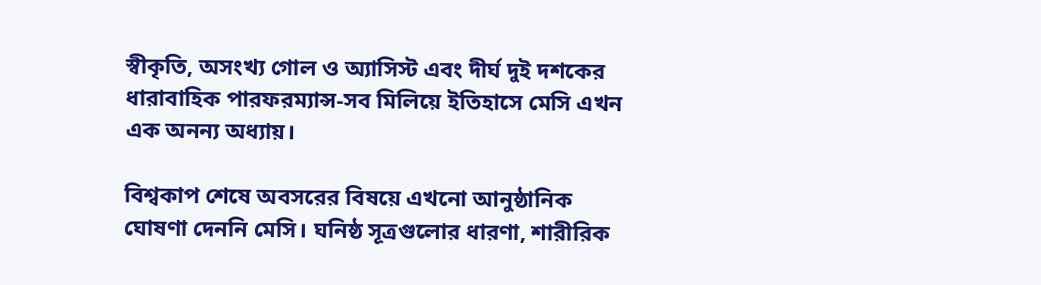স্বীকৃতি, অসংখ্য গোল ও অ্যাসিস্ট এবং দীর্ঘ দুই দশকের ধারাবাহিক পারফরম্যান্স-সব মিলিয়ে ইতিহাসে মেসি এখন এক অনন্য অধ্যায়।

বিশ্বকাপ শেষে অবসরের বিষয়ে এখনো আনুষ্ঠানিক ঘোষণা দেননি মেসি। ঘনিষ্ঠ সূত্রগুলোর ধারণা, শারীরিক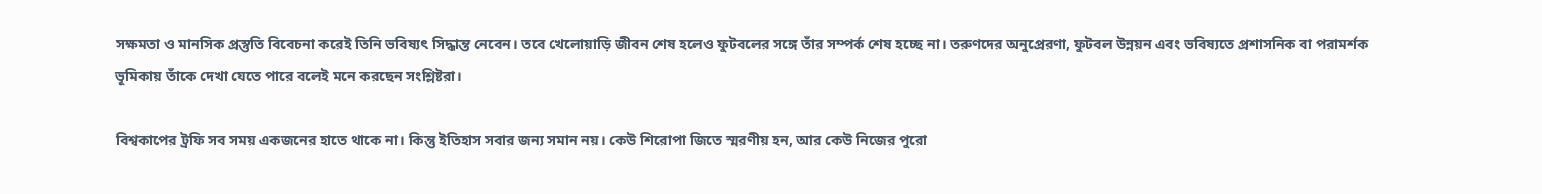সক্ষমতা ও মানসিক প্রস্তুতি বিবেচনা করেই তিনি ভবিষ্যৎ সিদ্ধান্ত নেবেন। তবে খেলোয়াড়ি জীবন শেষ হলেও ফুটবলের সঙ্গে তাঁর সম্পর্ক শেষ হচ্ছে না। তরুণদের অনুপ্রেরণা, ফুটবল উন্নয়ন এবং ভবিষ্যতে প্রশাসনিক বা পরামর্শক ভূমিকায় তাঁকে দেখা যেতে পারে বলেই মনে করছেন সংশ্লিষ্টরা।

বিশ্বকাপের ট্রফি সব সময় একজনের হাতে থাকে না। কিন্তু ইতিহাস সবার জন্য সমান নয়। কেউ শিরোপা জিতে স্মরণীয় হন, আর কেউ নিজের পুরো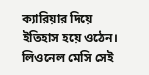ক্যারিয়ার দিয়ে ইতিহাস হয়ে ওঠেন। লিওনেল মেসি সেই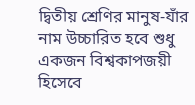দ্বিতীয় শ্রেণির মানুষ-যাঁর নাম উচ্চারিত হবে শুধু একজন বিশ্বকাপজয়ী হিসেবে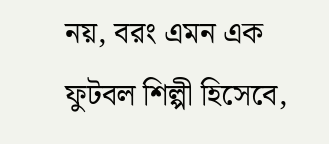নয়, বরং এমন এক ফুটবল শিল্পী হিসেবে,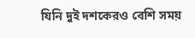যিনি দুই দশকেরও বেশি সময়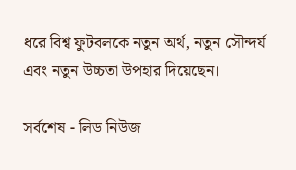ধরে বিশ্ব ফুটবলকে নতুন অর্থ, নতুন সৌন্দর্য এবং নতুন উচ্চতা উপহার দিয়েছেন।

সর্বশেষ - লিড নিউজ